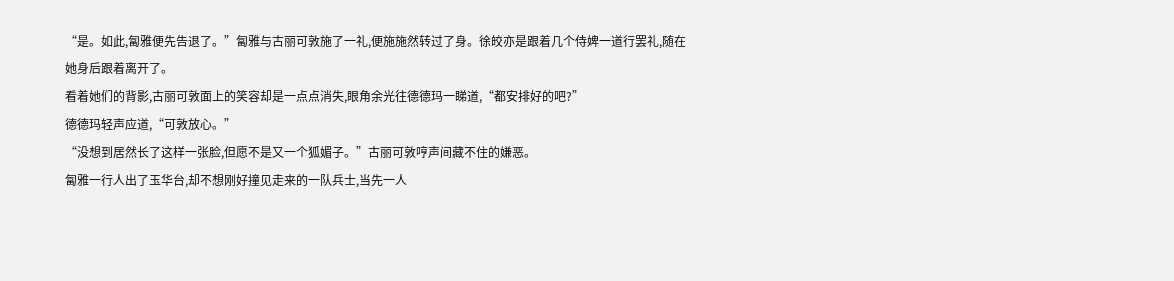“是。如此,匐雅便先告退了。”匐雅与古丽可敦施了一礼,便施施然转过了身。徐皎亦是跟着几个侍婢一道行罢礼,随在她身后跟着离开了。
看着她们的背影,古丽可敦面上的笑容却是一点点消失,眼角余光往德德玛一睇道,“都安排好的吧?”
德德玛轻声应道,“可敦放心。”
“没想到居然长了这样一张脸,但愿不是又一个狐媚子。”古丽可敦哼声间藏不住的嫌恶。
匐雅一行人出了玉华台,却不想刚好撞见走来的一队兵士,当先一人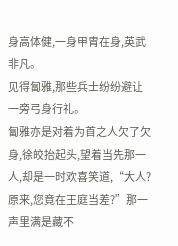身高体健,一身甲胄在身,英武非凡。
见得匐雅,那些兵士纷纷避让一旁弓身行礼。
匐雅亦是对着为首之人欠了欠身,徐皎抬起头,望着当先那一人,却是一时欢喜笑道,“大人?原来,您竟在王庭当差?”那一声里满是藏不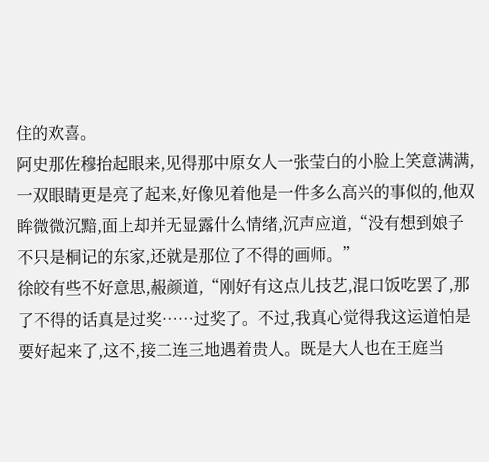住的欢喜。
阿史那佐穆抬起眼来,见得那中原女人一张莹白的小脸上笑意满满,一双眼睛更是亮了起来,好像见着他是一件多么高兴的事似的,他双眸微微沉黯,面上却并无显露什么情绪,沉声应道,“没有想到娘子不只是桐记的东家,还就是那位了不得的画师。”
徐皎有些不好意思,赧颜道,“刚好有这点儿技艺,混口饭吃罢了,那了不得的话真是过奖……过奖了。不过,我真心觉得我这运道怕是要好起来了,这不,接二连三地遇着贵人。既是大人也在王庭当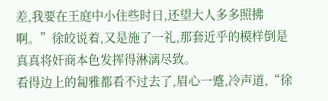差,我要在王庭中小住些时日,还望大人多多照拂啊。”徐皎说着,又是施了一礼,那套近乎的模样倒是真真将奸商本色发挥得淋漓尽致。
看得边上的匐雅都看不过去了,眉心一蹙,冷声道,“徐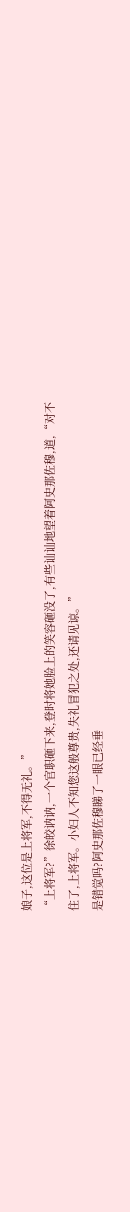娘子,这位是上将军,不得无礼。”
“上将军?”徐皎讷讷,一个官职砸下来,登时将她脸上的笑容砸没了,有些讪讪地望着阿史那佐穆,道,“对不住了,上将军。小妇人不知您这般尊贵,失礼冒犯之处,还请见谅。”
是错觉吗?阿史那佐穆睇了一眼已经垂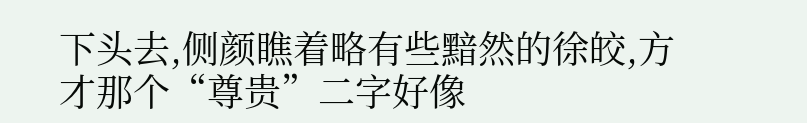下头去,侧颜瞧着略有些黯然的徐皎,方才那个“尊贵”二字好像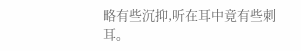略有些沉抑,听在耳中竟有些刺耳。